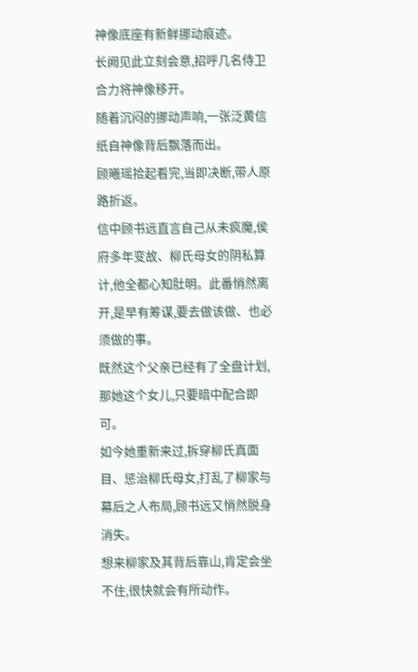神像底座有新鲜挪动痕迹。
长阙见此立刻会意,招呼几名侍卫合力将神像移开。
随着沉闷的挪动声响,一张泛黄信纸自神像背后飘落而出。
顾曦瑶拾起看完,当即决断,带人原路折返。
信中顾书远直言自己从未疯魔,侯府多年变故、柳氏母女的阴私算计,他全都心知肚明。此番悄然离开,是早有筹谋,要去做该做、也必须做的事。
既然这个父亲已经有了全盘计划,那她这个女儿,只要暗中配合即可。
如今她重新来过,拆穿柳氏真面目、惩治柳氏母女,打乱了柳家与幕后之人布局,顾书远又悄然脱身消失。
想来柳家及其背后靠山,肯定会坐不住,很快就会有所动作。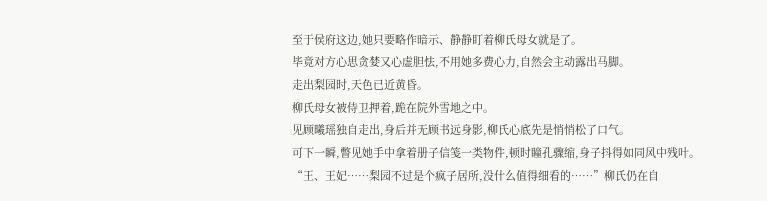至于侯府这边,她只要略作暗示、静静盯着柳氏母女就是了。
毕竟对方心思贪婪又心虚胆怯,不用她多费心力,自然会主动露出马脚。
走出梨园时,天色已近黄昏。
柳氏母女被侍卫押着,跪在院外雪地之中。
见顾曦瑶独自走出,身后并无顾书远身影,柳氏心底先是悄悄松了口气。
可下一瞬,瞥见她手中拿着册子信笺一类物件,顿时瞳孔骤缩,身子抖得如同风中残叶。
“王、王妃……梨园不过是个疯子居所,没什么值得细看的……”柳氏仍在自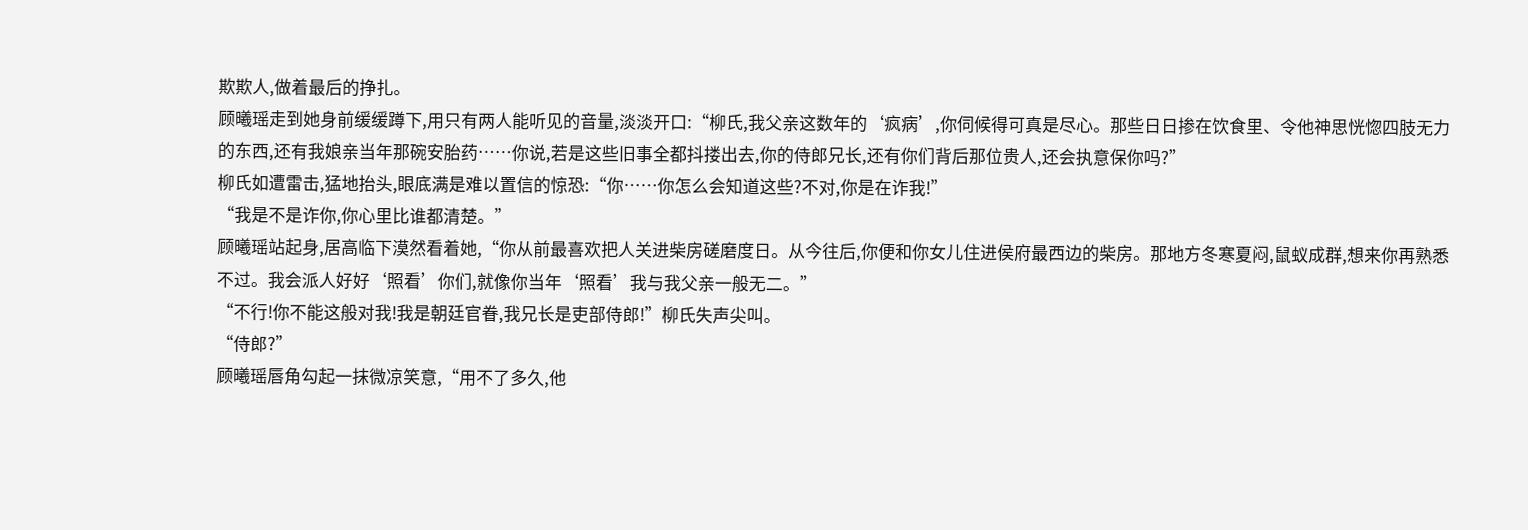欺欺人,做着最后的挣扎。
顾曦瑶走到她身前缓缓蹲下,用只有两人能听见的音量,淡淡开口:“柳氏,我父亲这数年的‘疯病’,你伺候得可真是尽心。那些日日掺在饮食里、令他神思恍惚四肢无力的东西,还有我娘亲当年那碗安胎药……你说,若是这些旧事全都抖搂出去,你的侍郎兄长,还有你们背后那位贵人,还会执意保你吗?”
柳氏如遭雷击,猛地抬头,眼底满是难以置信的惊恐:“你……你怎么会知道这些?不对,你是在诈我!”
“我是不是诈你,你心里比谁都清楚。”
顾曦瑶站起身,居高临下漠然看着她,“你从前最喜欢把人关进柴房磋磨度日。从今往后,你便和你女儿住进侯府最西边的柴房。那地方冬寒夏闷,鼠蚁成群,想来你再熟悉不过。我会派人好好‘照看’你们,就像你当年‘照看’我与我父亲一般无二。”
“不行!你不能这般对我!我是朝廷官眷,我兄长是吏部侍郎!”柳氏失声尖叫。
“侍郎?”
顾曦瑶唇角勾起一抹微凉笑意,“用不了多久,他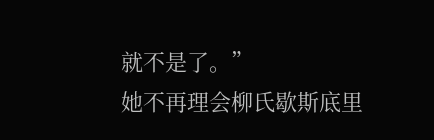就不是了。”
她不再理会柳氏歇斯底里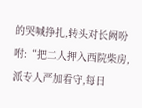的哭喊挣扎,转头对长阙吩咐:“把二人押入西院柴房,派专人严加看守,每日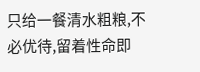只给一餐清水粗粮,不必优待,留着性命即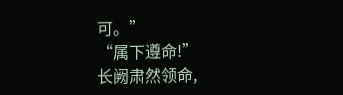可。”
“属下遵命!”
长阙肃然领命,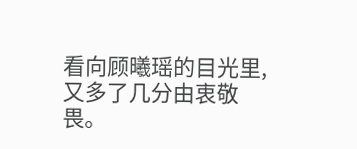看向顾曦瑶的目光里,又多了几分由衷敬畏。